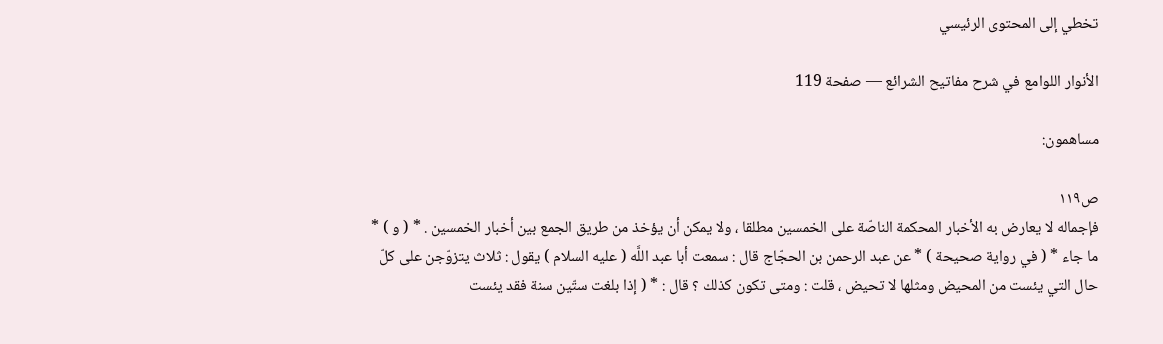تخطي إلى المحتوى الرئيسي

الأنوار اللوامع في شرح مفاتيح الشرائع — صفحة 119

مساهمون:

ص١١٩
فإجماله لا يعارض به الأخبار المحكمة الناصّة على الخمسين مطلقا ، ولا يمكن أن يؤخذ من طريق الجمع بين أخبار الخمسين . * ( و ) * ما جاء * ( في رواية صحيحة ) * عن عبد الرحمن بن الحجّاج قال : سمعت أبا عبد اللَّه ( عليه السلام ) يقول : ثلاث يتزوّجن على كلّ حال التي يئست من المحيض ومثلها لا تحيض ، قلت : ومتى تكون كذلك ؟ قال : * ( إذا بلغت ستّين سنة فقد يئست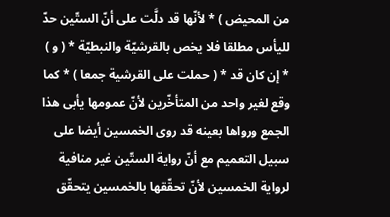من المحيض ) * لأنّها قد دلَّت على أنّ الستّين حدّ لليأس مطلقا فلا يخص بالقرشيّة والنبطيّة * ( و ) * إن كان قد * ( حملت على القرشية جمعا ) * كما وقع لغير واحد من المتأخّرين لأنّ عمومها يأبى هذا الجمع ورواها بعينه قد روى الخمسين أيضا على سبيل التعميم مع أنّ رواية الستّين غير منافية لرواية الخمسين لأنّ تحقّقها بالخمسين يتحقّق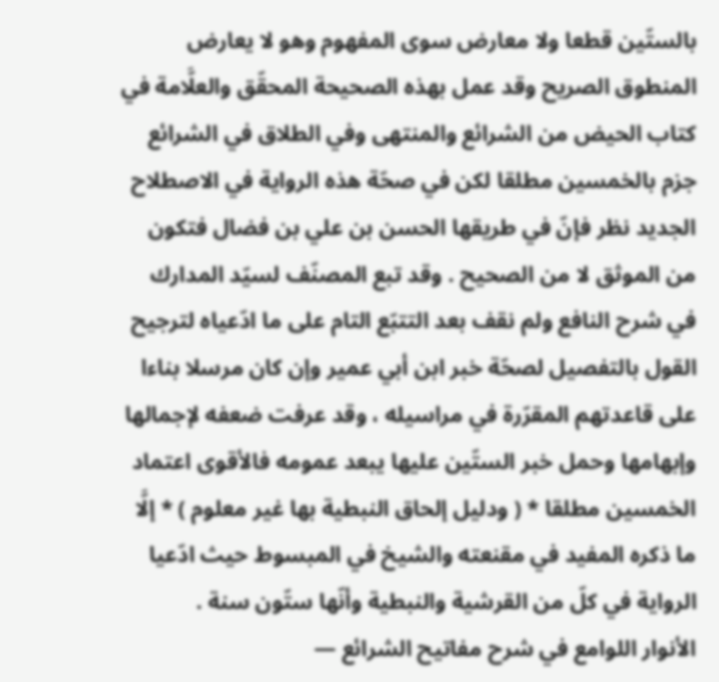بالستّين قطعا ولا معارض سوى المفهوم وهو لا يعارض المنطوق الصريح وقد عمل بهذه الصحيحة المحقّق والعلَّامة في كتاب الحيض من الشرائع والمنتهى وفي الطلاق في الشرائع جزم بالخمسين مطلقا لكن في صحّة هذه الرواية في الاصطلاح الجديد نظر فإنّ في طريقها الحسن بن علي بن فضال فتكون من الموثق لا من الصحيح . وقد تبع المصنّف لسيّد المدارك في شرح النافع ولم نقف بعد التتبّع التام على ما ادّعياه لترجيح القول بالتفصيل لصحّة خبر ابن أبي عمير وإن كان مرسلا بناءا على قاعدتهم المقرّرة في مراسيله ، وقد عرفت ضعفه لإجمالها وإبهامها وحمل خبر الستّين عليها يبعد عمومه فالأقوى اعتماد الخمسين مطلقا * ( ودليل إلحاق النبطية بها غير معلوم ) * إلَّا ما ذكره المفيد في مقنعته والشيخ في المبسوط حيث ادّعيا الرواية في كلّ من القرشية والنبطية وأنّها ستّون سنة .
الأنوار اللوامع في شرح مفاتيح الشرائع —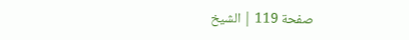صفحة 119 | الشيخ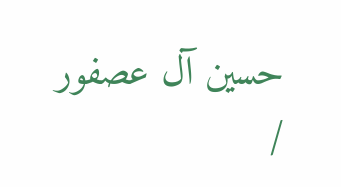حسين آل عصفور /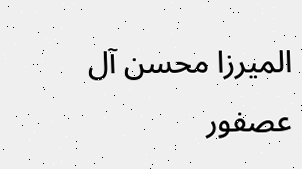الميرزا محسن آل عصفور